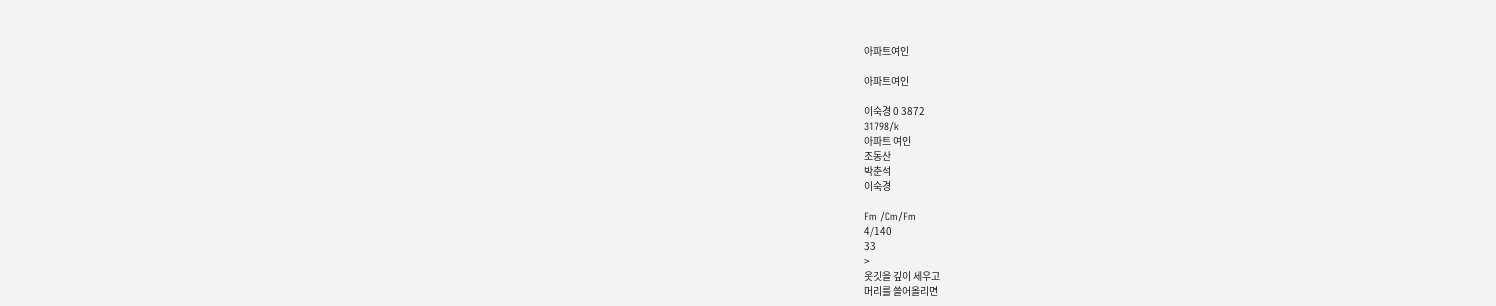아파트여인

아파트여인

이숙경 0 3872
31798/k
아파트 여인
조동산
박춘석
이숙경

Fm /Cm/Fm
4/140
33
>
옷깃을 깊이 세우고
머리를 쓸어올리면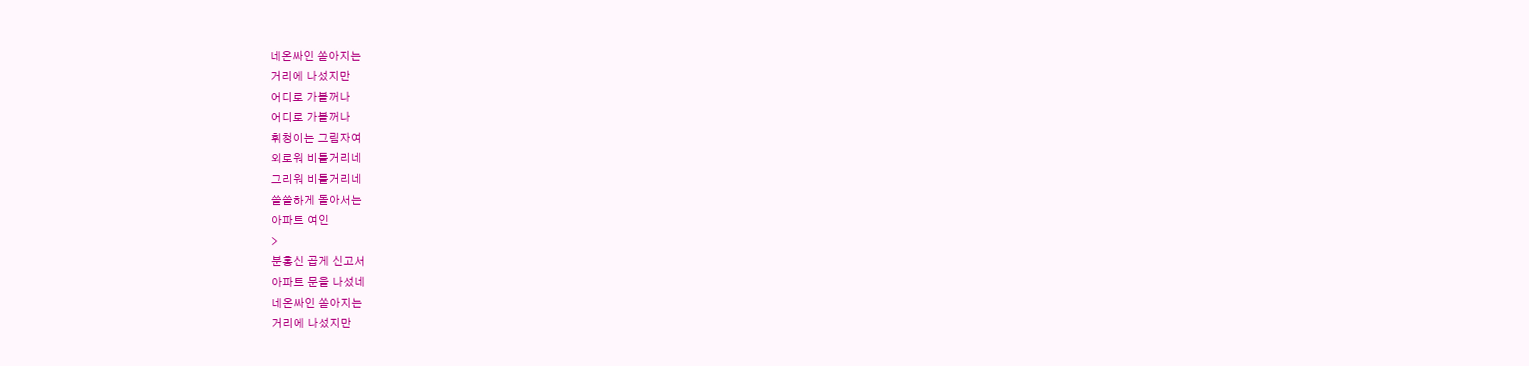네온싸인 쏟아지는
거리에 나섰지만
어디로 가볼꺼나
어디로 가볼꺼나
휘청이는 그림자여
외로워 비틀거리네
그리워 비틀거리네
쓸쓸하게 돌아서는
아파트 여인
>
분홍신 곱게 신고서
아파트 문을 나섰네
네온싸인 쏟아지는
거리에 나섰지만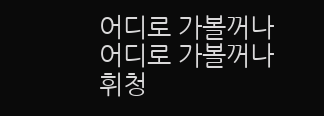어디로 가볼꺼나
어디로 가볼꺼나
휘청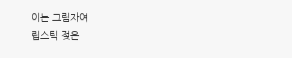이는 그림자여
립스틱 젖은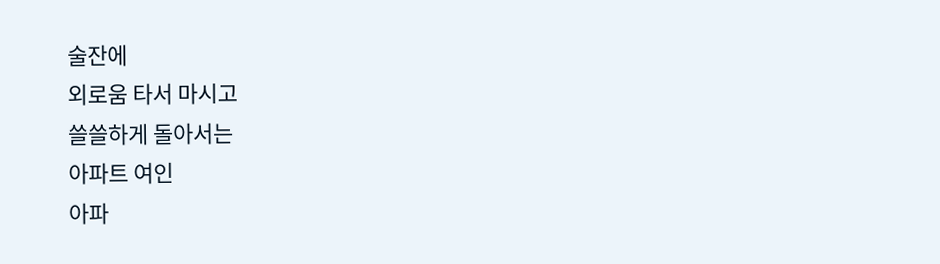술잔에
외로움 타서 마시고
쓸쓸하게 돌아서는
아파트 여인
아파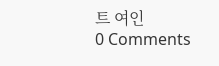트 여인
0 Comments